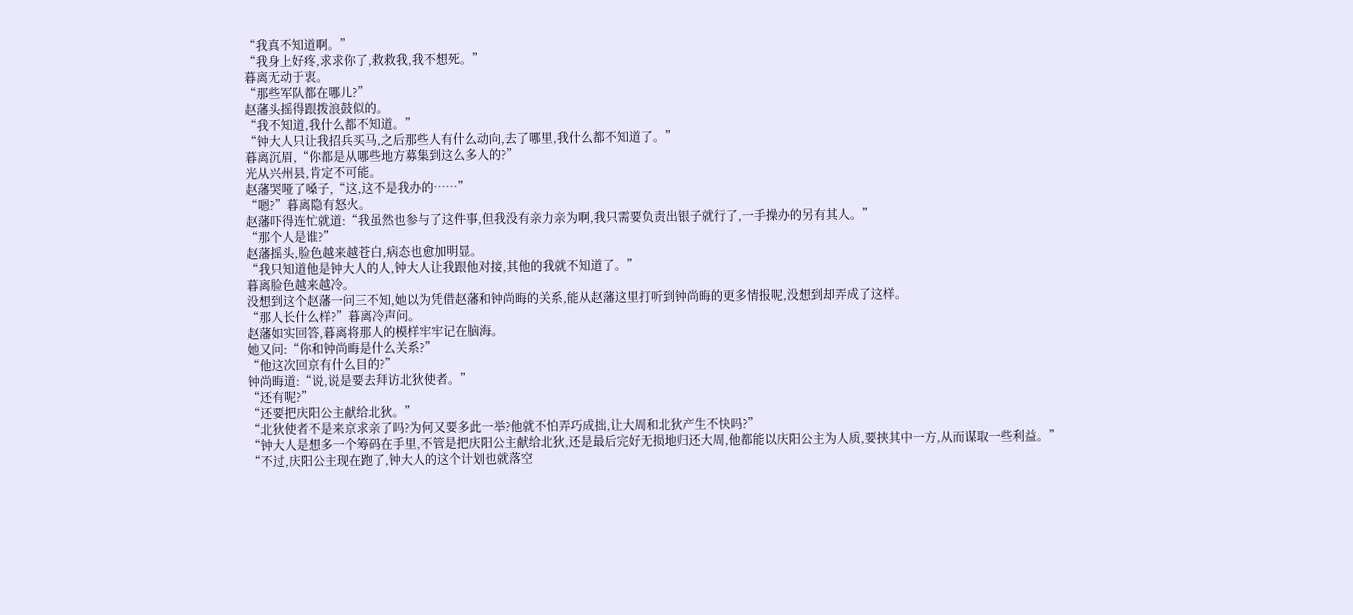“我真不知道啊。”
“我身上好疼,求求你了,救救我,我不想死。”
暮离无动于衷。
“那些军队都在哪儿?”
赵藩头摇得跟拨浪鼓似的。
“我不知道,我什么都不知道。”
“钟大人只让我招兵买马,之后那些人有什么动向,去了哪里,我什么都不知道了。”
暮离沉眉,“你都是从哪些地方募集到这么多人的?”
光从兴州县,肯定不可能。
赵藩哭哑了嗓子,“这,这不是我办的……”
“嗯?”暮离隐有怒火。
赵藩吓得连忙就道:“我虽然也参与了这件事,但我没有亲力亲为啊,我只需要负责出银子就行了,一手操办的另有其人。”
“那个人是谁?”
赵藩摇头,脸色越来越苍白,病态也愈加明显。
“我只知道他是钟大人的人,钟大人让我跟他对接,其他的我就不知道了。”
暮离脸色越来越冷。
没想到这个赵藩一问三不知,她以为凭借赵藩和钟尚晦的关系,能从赵藩这里打听到钟尚晦的更多情报呢,没想到却弄成了这样。
“那人长什么样?”暮离冷声问。
赵藩如实回答,暮离将那人的模样牢牢记在脑海。
她又问:“你和钟尚晦是什么关系?”
“他这次回京有什么目的?”
钟尚晦道:“说,说是要去拜访北狄使者。”
“还有呢?”
“还要把庆阳公主献给北狄。”
“北狄使者不是来京求亲了吗?为何又要多此一举?他就不怕弄巧成拙,让大周和北狄产生不快吗?”
“钟大人是想多一个筹码在手里,不管是把庆阳公主献给北狄,还是最后完好无损地归还大周,他都能以庆阳公主为人质,要挟其中一方,从而谋取一些利益。”
“不过,庆阳公主现在跑了,钟大人的这个计划也就落空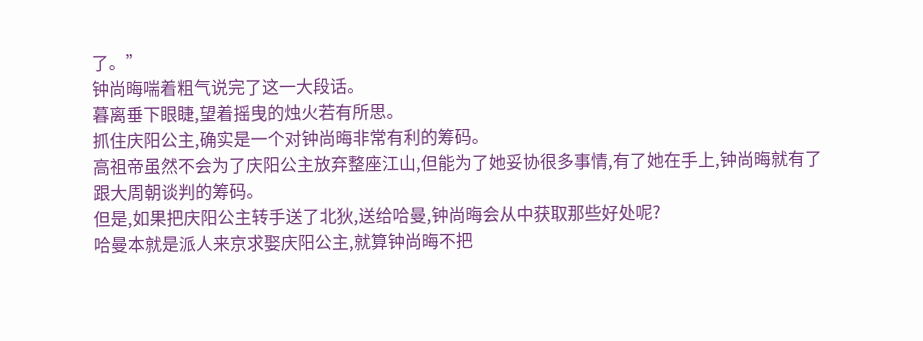了。”
钟尚晦喘着粗气说完了这一大段话。
暮离垂下眼睫,望着摇曳的烛火若有所思。
抓住庆阳公主,确实是一个对钟尚晦非常有利的筹码。
高祖帝虽然不会为了庆阳公主放弃整座江山,但能为了她妥协很多事情,有了她在手上,钟尚晦就有了跟大周朝谈判的筹码。
但是,如果把庆阳公主转手送了北狄,送给哈曼,钟尚晦会从中获取那些好处呢?
哈曼本就是派人来京求娶庆阳公主,就算钟尚晦不把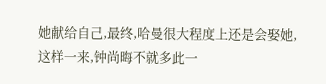她献给自己,最终,哈曼很大程度上还是会娶她,这样一来,钟尚晦不就多此一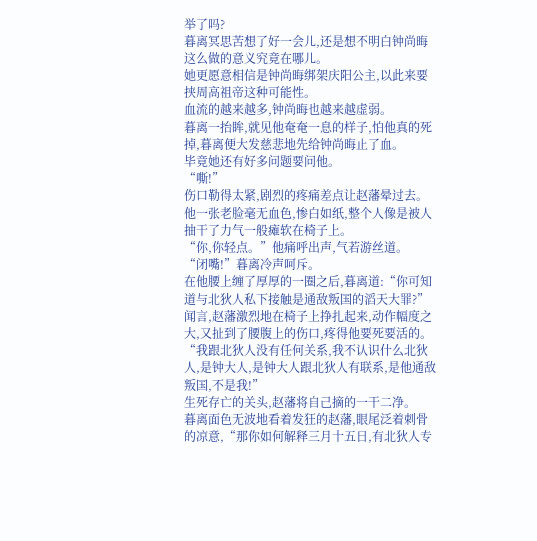举了吗?
暮离冥思苦想了好一会儿,还是想不明白钟尚晦这么做的意义究竟在哪儿。
她更愿意相信是钟尚晦绑架庆阳公主,以此来要挟周高祖帝这种可能性。
血流的越来越多,钟尚晦也越来越虚弱。
暮离一抬眸,就见他奄奄一息的样子,怕他真的死掉,暮离便大发慈悲地先给钟尚晦止了血。
毕竟她还有好多问题要问他。
“嘶!”
伤口勒得太紧,剧烈的疼痛差点让赵藩晕过去。
他一张老脸毫无血色,惨白如纸,整个人像是被人抽干了力气一般瘫软在椅子上。
“你,你轻点。”他痛呼出声,气若游丝道。
“闭嘴!”暮离冷声呵斥。
在他腰上缠了厚厚的一圈之后,暮离道:“你可知道与北狄人私下接触是通敌叛国的滔天大罪?”
闻言,赵藩激烈地在椅子上挣扎起来,动作幅度之大,又扯到了腰腹上的伤口,疼得他要死要活的。
“我跟北狄人没有任何关系,我不认识什么北狄人,是钟大人,是钟大人跟北狄人有联系,是他通敌叛国,不是我!”
生死存亡的关头,赵藩将自己摘的一干二净。
暮离面色无波地看着发狂的赵藩,眼尾泛着刺骨的凉意,“那你如何解释三月十五日,有北狄人专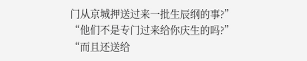门从京城押送过来一批生辰纲的事?”
“他们不是专门过来给你庆生的吗?”
“而且还送给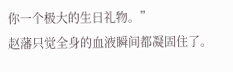你一个极大的生日礼物。”
赵藩只觉全身的血液瞬间都凝固住了。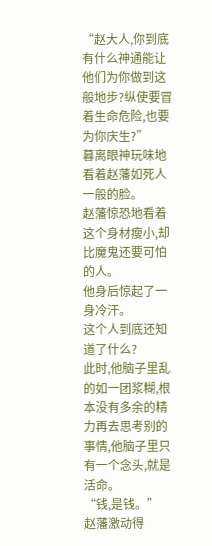“赵大人,你到底有什么神通能让他们为你做到这般地步?纵使要冒着生命危险,也要为你庆生?”
暮离眼神玩味地看着赵藩如死人一般的脸。
赵藩惊恐地看着这个身材瘦小,却比魔鬼还要可怕的人。
他身后惊起了一身冷汗。
这个人到底还知道了什么?
此时,他脑子里乱的如一团浆糊,根本没有多余的精力再去思考别的事情,他脑子里只有一个念头,就是活命。
“钱,是钱。”
赵藩激动得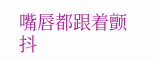嘴唇都跟着颤抖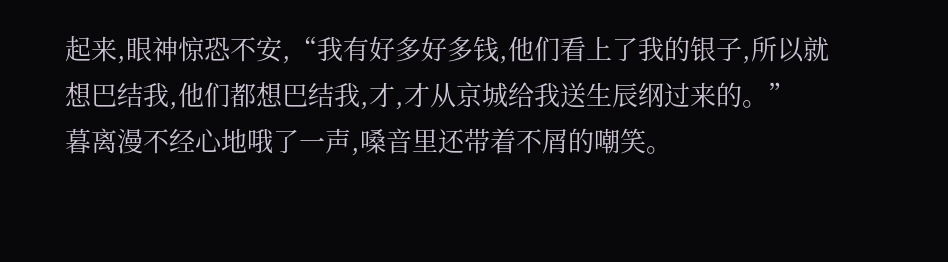起来,眼神惊恐不安,“我有好多好多钱,他们看上了我的银子,所以就想巴结我,他们都想巴结我,才,才从京城给我送生辰纲过来的。”
暮离漫不经心地哦了一声,嗓音里还带着不屑的嘲笑。